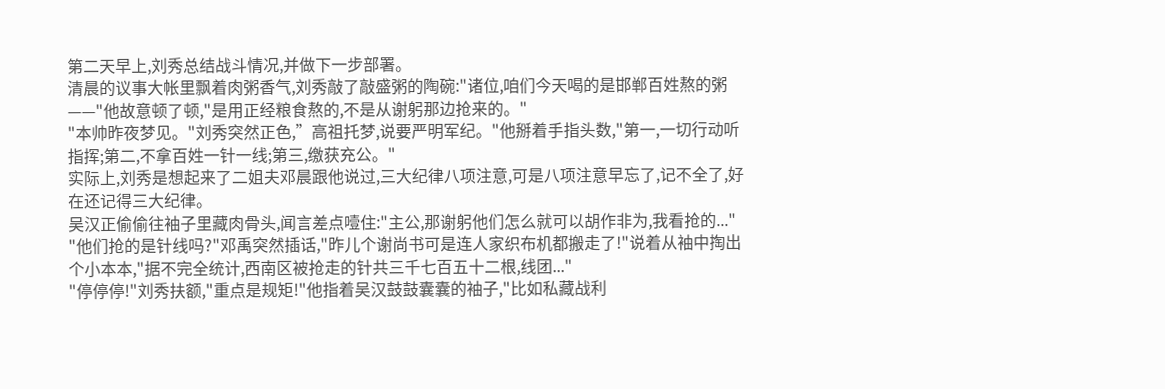第二天早上,刘秀总结战斗情况,并做下一步部署。
清晨的议事大帐里飘着肉粥香气,刘秀敲了敲盛粥的陶碗:"诸位,咱们今天喝的是邯郸百姓熬的粥——"他故意顿了顿,"是用正经粮食熬的,不是从谢躬那边抢来的。"
"本帅昨夜梦见。"刘秀突然正色,”高祖托梦,说要严明军纪。"他掰着手指头数,"第一,一切行动听指挥;第二,不拿百姓一针一线;第三,缴获充公。"
实际上,刘秀是想起来了二姐夫邓晨跟他说过,三大纪律八项注意,可是八项注意早忘了,记不全了,好在还记得三大纪律。
吴汉正偷偷往袖子里藏肉骨头,闻言差点噎住:"主公,那谢躬他们怎么就可以胡作非为,我看抢的..."
"他们抢的是针线吗?"邓禹突然插话,"昨儿个谢尚书可是连人家织布机都搬走了!"说着从袖中掏出个小本本,"据不完全统计,西南区被抢走的针共三千七百五十二根,线团..."
"停停停!"刘秀扶额,"重点是规矩!"他指着吴汉鼓鼓囊囊的袖子,"比如私藏战利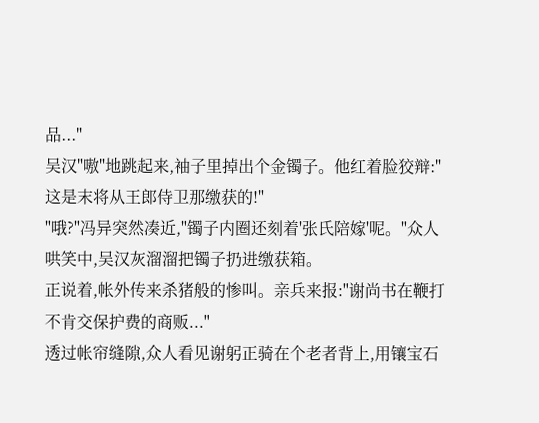品..."
吴汉"嗷"地跳起来,袖子里掉出个金镯子。他红着脸狡辩:"这是末将从王郎侍卫那缴获的!"
"哦?"冯异突然凑近,"镯子内圈还刻着'张氏陪嫁'呢。"众人哄笑中,吴汉灰溜溜把镯子扔进缴获箱。
正说着,帐外传来杀猪般的惨叫。亲兵来报:"谢尚书在鞭打不肯交保护费的商贩..."
透过帐帘缝隙,众人看见谢躬正骑在个老者背上,用镶宝石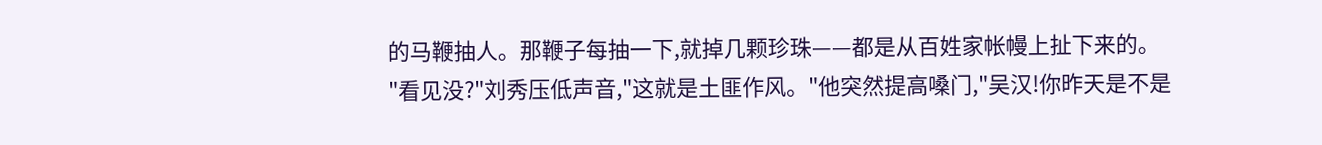的马鞭抽人。那鞭子每抽一下,就掉几颗珍珠——都是从百姓家帐幔上扯下来的。
"看见没?"刘秀压低声音,"这就是土匪作风。"他突然提高嗓门,"吴汉!你昨天是不是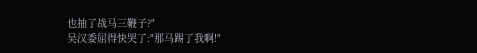也抽了战马三鞭子?"
吴汉委屈得快哭了:"那马踢了我啊!"